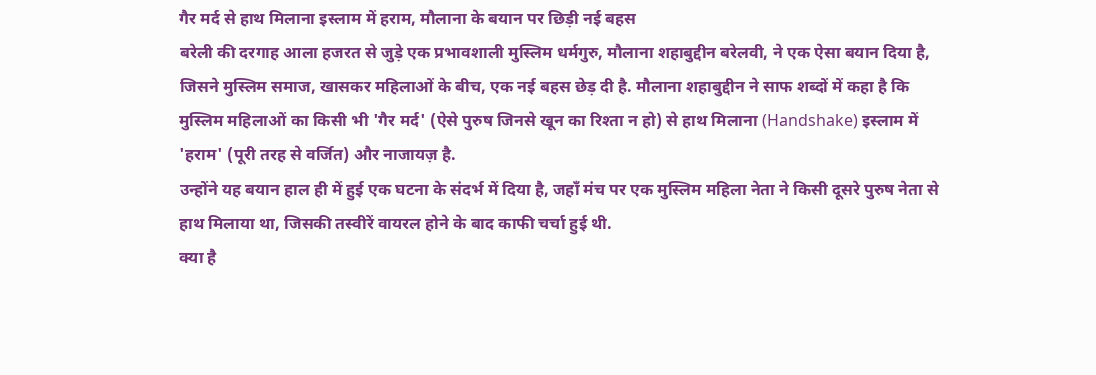गैर मर्द से हाथ मिलाना इस्लाम में हराम, मौलाना के बयान पर छिड़ी नई बहस
बरेली की दरगाह आला हजरत से जुड़े एक प्रभावशाली मुस्लिम धर्मगुरु, मौलाना शहाबुद्दीन बरेलवी, ने एक ऐसा बयान दिया है, जिसने मुस्लिम समाज, खासकर महिलाओं के बीच, एक नई बहस छेड़ दी है. मौलाना शहाबुद्दीन ने साफ शब्दों में कहा है कि मुस्लिम महिलाओं का किसी भी 'गैर मर्द' (ऐसे पुरुष जिनसे खून का रिश्ता न हो) से हाथ मिलाना (Handshake) इस्लाम में 'हराम' (पूरी तरह से वर्जित) और नाजायज़ है.
उन्होंने यह बयान हाल ही में हुई एक घटना के संदर्भ में दिया है, जहाँ मंच पर एक मुस्लिम महिला नेता ने किसी दूसरे पुरुष नेता से हाथ मिलाया था, जिसकी तस्वीरें वायरल होने के बाद काफी चर्चा हुई थी.
क्या है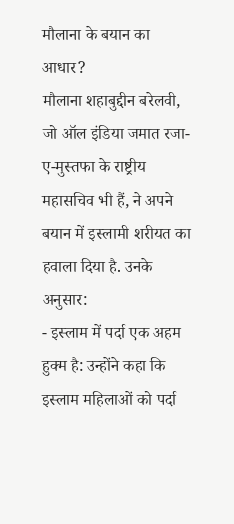मौलाना के बयान का आधार?
मौलाना शहाबुद्दीन बरेलवी, जो ऑल इंडिया जमात रजा-ए-मुस्तफा के राष्ट्रीय महासचिव भी हैं, ने अपने बयान में इस्लामी शरीयत का हवाला दिया है. उनके अनुसार:
- इस्लाम में पर्दा एक अहम हुक्म है: उन्होंने कहा कि इस्लाम महिलाओं को पर्दा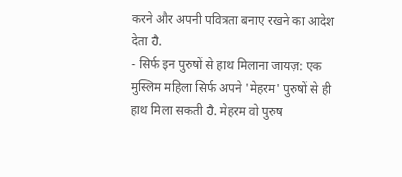करने और अपनी पवित्रता बनाए रखने का आदेश देता ਹੈ.
- सिर्फ इन पुरुषों से हाथ मिलाना जायज़: एक मुस्लिम महिला सिर्फ अपने 'मेहरम' पुरुषों से ही हाथ मिला सकती ਹੈ. मेहरम वो पुरुष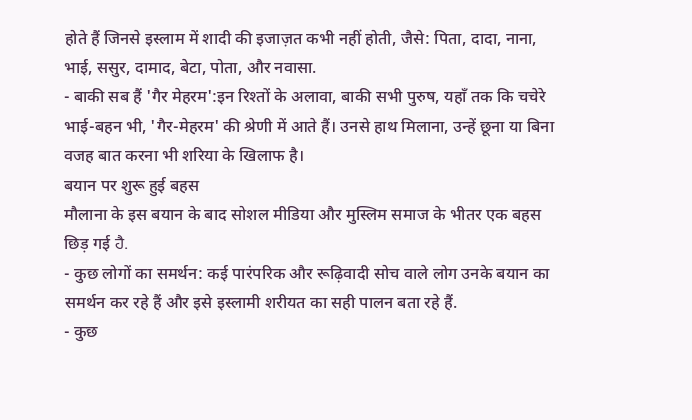होते हैं जिनसे इस्लाम में शादी की इजाज़त कभी नहीं होती, जैसे: पिता, दादा, नाना, भाई, ससुर, दामाद, बेटा, पोता, और नवासा.
- बाकी सब हैं 'गैर मेहरम':इन रिश्तों के अलावा, बाकी सभी पुरुष, यहाँ तक कि चचेरे भाई-बहन भी, 'गैर-मेहरम' की श्रेणी में आते हैं। उनसे हाथ मिलाना, उन्हें छूना या बिना वजह बात करना भी शरिया के खिलाफ है।
बयान पर शुरू हुई बहस
मौलाना के इस बयान के बाद सोशल मीडिया और मुस्लिम समाज के भीतर एक बहस छिड़ गई ਹੈ.
- कुछ लोगों का समर्थन: कई पारंपरिक और रूढ़िवादी सोच वाले लोग उनके बयान का समर्थन कर रहे हैं और इसे इस्लामी शरीयत का सही पालन बता रहे हैं.
- कुछ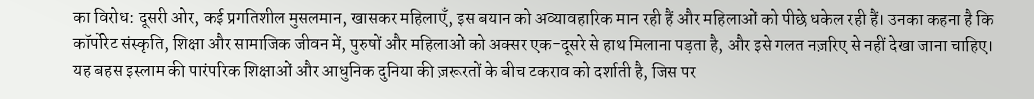का विरोध: दूसरी ओर, कई प्रगतिशील मुसलमान, खासकर महिलाएँ, इस बयान को अव्यावहारिक मान रही हैं और महिलाओं को पीछे धकेल रही हैं। उनका कहना है कि कॉर्पोरेट संस्कृति, शिक्षा और सामाजिक जीवन में, पुरुषों और महिलाओं को अक्सर एक-दूसरे से हाथ मिलाना पड़ता है, और इसे गलत नज़रिए से नहीं देखा जाना चाहिए।
यह बहस इस्लाम की पारंपरिक शिक्षाओं और आधुनिक दुनिया की ज़रूरतों के बीच टकराव को दर्शाती है, जिस पर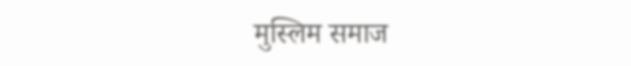मुस्लिम समाज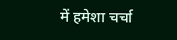में हमेशा चर्चा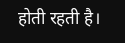होती रहती है।